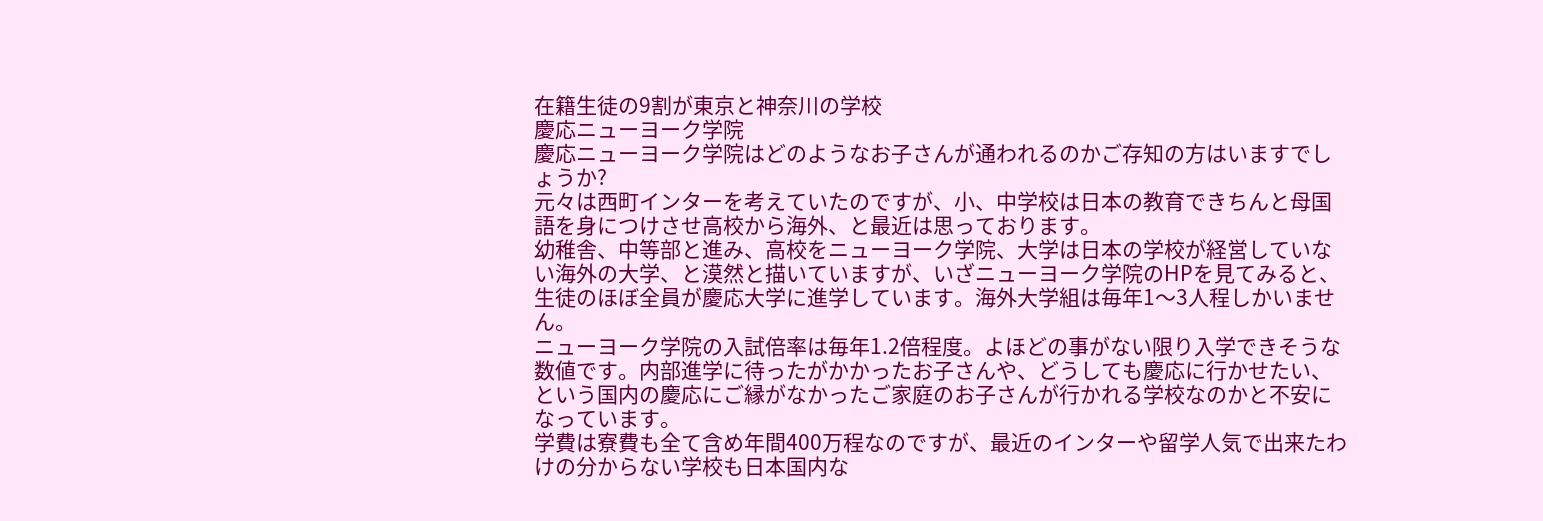在籍生徒の9割が東京と神奈川の学校
慶応ニューヨーク学院
慶応ニューヨーク学院はどのようなお子さんが通われるのかご存知の方はいますでしょうか?
元々は西町インターを考えていたのですが、小、中学校は日本の教育できちんと母国語を身につけさせ高校から海外、と最近は思っております。
幼稚舎、中等部と進み、高校をニューヨーク学院、大学は日本の学校が経営していない海外の大学、と漠然と描いていますが、いざニューヨーク学院のHPを見てみると、生徒のほぼ全員が慶応大学に進学しています。海外大学組は毎年1〜3人程しかいません。
ニューヨーク学院の入試倍率は毎年1.2倍程度。よほどの事がない限り入学できそうな数値です。内部進学に待ったがかかったお子さんや、どうしても慶応に行かせたい、という国内の慶応にご縁がなかったご家庭のお子さんが行かれる学校なのかと不安になっています。
学費は寮費も全て含め年間400万程なのですが、最近のインターや留学人気で出来たわけの分からない学校も日本国内な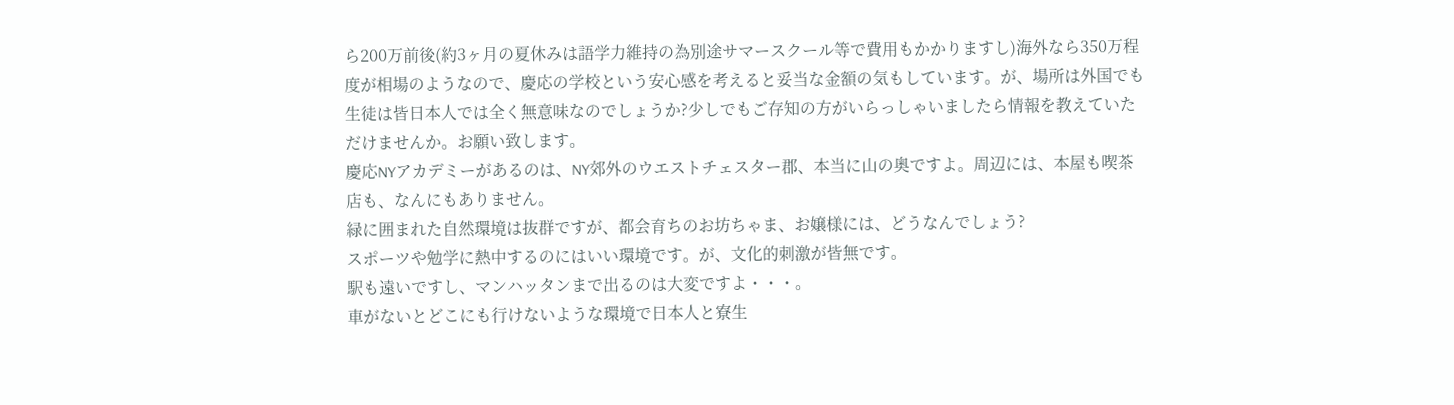ら200万前後(約3ヶ月の夏休みは語学力維持の為別途サマースクール等で費用もかかりますし)海外なら350万程度が相場のようなので、慶応の学校という安心感を考えると妥当な金額の気もしています。が、場所は外国でも生徒は皆日本人では全く無意味なのでしょうか?少しでもご存知の方がいらっしゃいましたら情報を教えていただけませんか。お願い致します。
慶応NYアカデミーがあるのは、NY郊外のウエストチェスター郡、本当に山の奥ですよ。周辺には、本屋も喫茶店も、なんにもありません。
緑に囲まれた自然環境は抜群ですが、都会育ちのお坊ちゃま、お嬢様には、どうなんでしょう?
スポーツや勉学に熱中するのにはいい環境です。が、文化的刺激が皆無です。
駅も遠いですし、マンハッタンまで出るのは大変ですよ・・・。
車がないとどこにも行けないような環境で日本人と寮生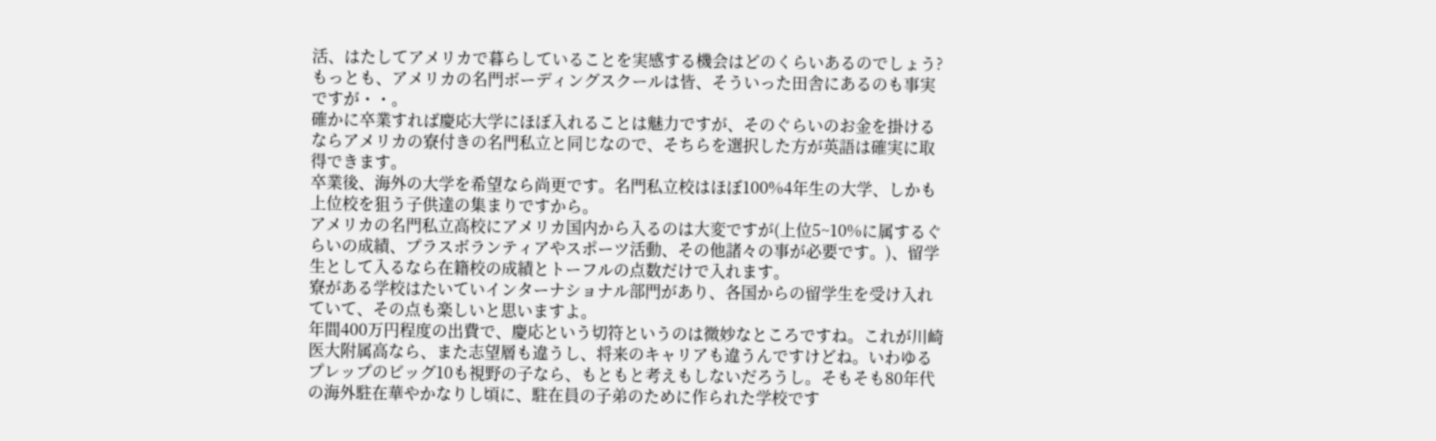活、はたしてアメリカで暮らしていることを実感する機会はどのくらいあるのでしょう?
もっとも、アメリカの名門ボーディングスクールは皆、そういった田舎にあるのも事実ですが・・。
確かに卒業すれば慶応大学にほぼ入れることは魅力ですが、そのぐらいのお金を掛けるならアメリカの寮付きの名門私立と同じなので、そちらを選択した方が英語は確実に取得できます。
卒業後、海外の大学を希望なら尚更です。名門私立校はほぼ100%4年生の大学、しかも上位校を狙う子供達の集まりですから。
アメリカの名門私立高校にアメリカ国内から入るのは大変ですが(上位5~10%に属するぐらいの成績、プラスボランティアやスポーツ活動、その他諸々の事が必要です。)、留学生として入るなら在籍校の成績とトーフルの点数だけで入れます。
寮がある学校はたいていインターナショナル部門があり、各国からの留学生を受け入れていて、その点も楽しいと思いますよ。
年間400万円程度の出費で、慶応という切符というのは微妙なところですね。これが川崎医大附属高なら、また志望層も違うし、将来のキャリアも違うんですけどね。いわゆるプレップのビッグ10も視野の子なら、もともと考えもしないだろうし。そもそも80年代の海外駐在華やかなりし頃に、駐在員の子弟のために作られた学校です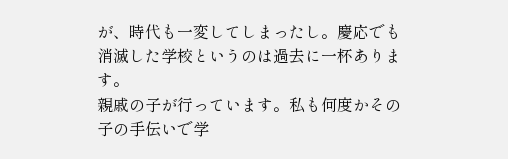が、時代も一変してしまったし。慶応でも消滅した学校というのは過去に一杯あります。
親戚の子が行っています。私も何度かその子の手伝いで学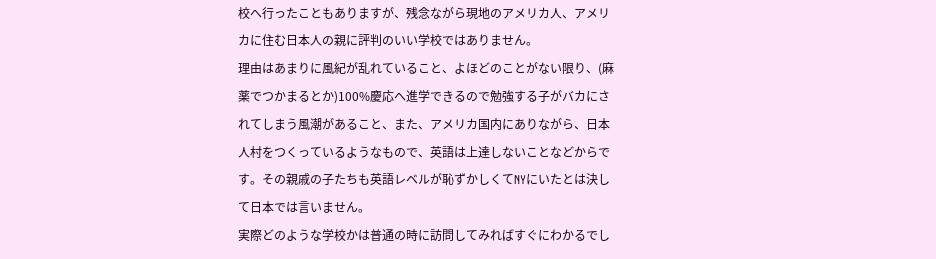校へ行ったこともありますが、残念ながら現地のアメリカ人、アメリカに住む日本人の親に評判のいい学校ではありません。
理由はあまりに風紀が乱れていること、よほどのことがない限り、(麻薬でつかまるとか)100%慶応へ進学できるので勉強する子がバカにされてしまう風潮があること、また、アメリカ国内にありながら、日本人村をつくっているようなもので、英語は上達しないことなどからです。その親戚の子たちも英語レベルが恥ずかしくてNYにいたとは決して日本では言いません。
実際どのような学校かは普通の時に訪問してみればすぐにわかるでし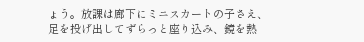ょう。放課は廊下にミニスカートの子さえ、足を投げ出してずらっと座り込み、鏡を熱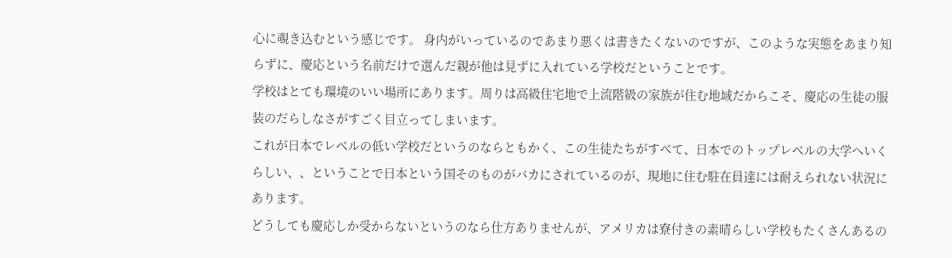心に覗き込むという感じです。 身内がいっているのであまり悪くは書きたくないのですが、このような実態をあまり知らずに、慶応という名前だけで選んだ親が他は見ずに入れている学校だということです。
学校はとても環境のいい場所にあります。周りは高級住宅地で上流階級の家族が住む地域だからこそ、慶応の生徒の服装のだらしなさがすごく目立ってしまいます。
これが日本でレベルの低い学校だというのならともかく、この生徒たちがすべて、日本でのトップレベルの大学へいくらしい、、ということで日本という国そのものがバカにされているのが、現地に住む駐在員達には耐えられない状況にあります。
どうしても慶応しか受からないというのなら仕方ありませんが、アメリカは寮付きの素晴らしい学校もたくさんあるの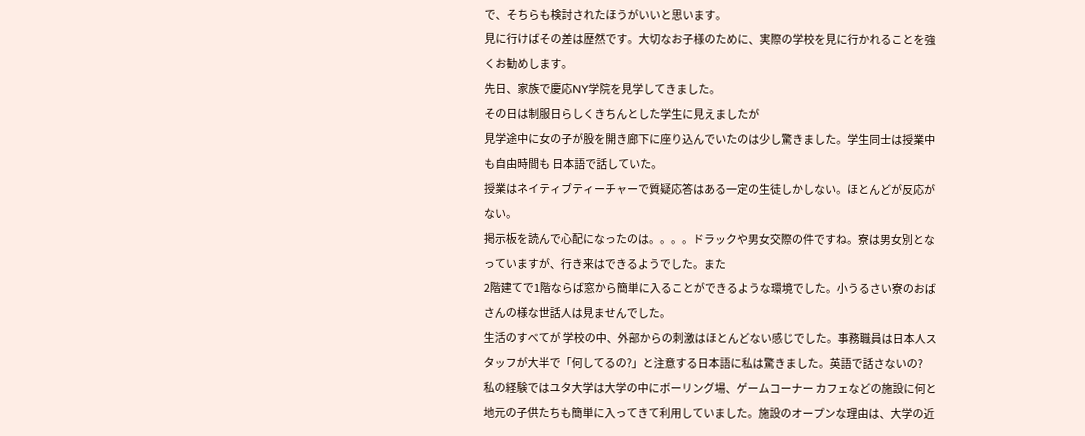で、そちらも検討されたほうがいいと思います。
見に行けばその差は歴然です。大切なお子様のために、実際の学校を見に行かれることを強くお勧めします。
先日、家族で慶応NY学院を見学してきました。
その日は制服日らしくきちんとした学生に見えましたが
見学途中に女の子が股を開き廊下に座り込んでいたのは少し驚きました。学生同士は授業中も自由時間も 日本語で話していた。
授業はネイティブティーチャーで質疑応答はある一定の生徒しかしない。ほとんどが反応がない。
掲示板を読んで心配になったのは。。。。ドラックや男女交際の件ですね。寮は男女別となっていますが、行き来はできるようでした。また
2階建てで1階ならば窓から簡単に入ることができるような環境でした。小うるさい寮のおばさんの様な世話人は見ませんでした。
生活のすべてが 学校の中、外部からの刺激はほとんどない感じでした。事務職員は日本人スタッフが大半で「何してるの?」と注意する日本語に私は驚きました。英語で話さないの?
私の経験ではユタ大学は大学の中にボーリング場、ゲームコーナー カフェなどの施設に何と地元の子供たちも簡単に入ってきて利用していました。施設のオープンな理由は、大学の近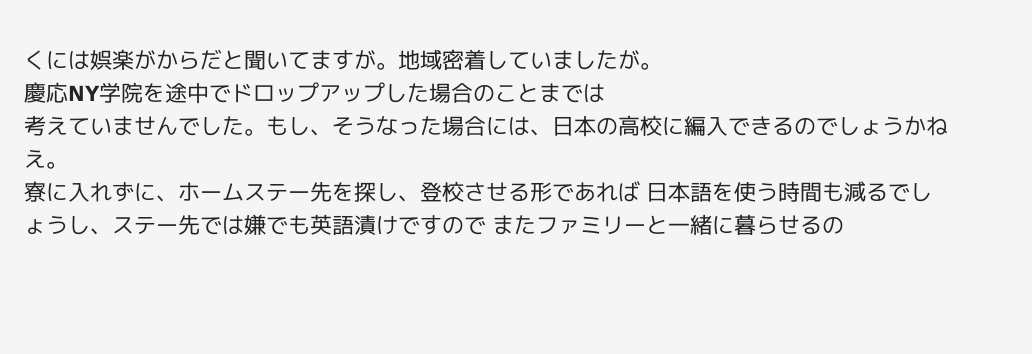くには娯楽がからだと聞いてますが。地域密着していましたが。
慶応NY学院を途中でドロップアップした場合のことまでは
考えていませんでした。もし、そうなった場合には、日本の高校に編入できるのでしょうかねえ。
寮に入れずに、ホームステー先を探し、登校させる形であれば 日本語を使う時間も減るでしょうし、ステー先では嫌でも英語漬けですので またファミリーと一緒に暮らせるの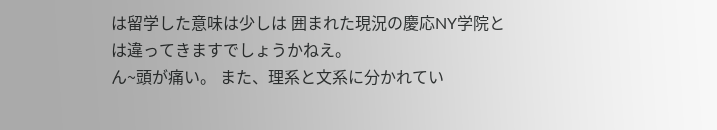は留学した意味は少しは 囲まれた現況の慶応NY学院とは違ってきますでしょうかねえ。
ん~頭が痛い。 また、理系と文系に分かれてい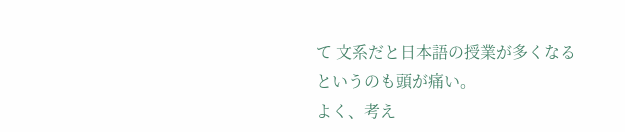て 文系だと日本語の授業が多くなるというのも頭が痛い。
よく、考え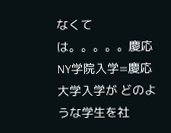なくては。。。。。慶応NY学院入学=慶応大学入学が どのような学生を社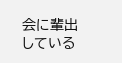会に輩出している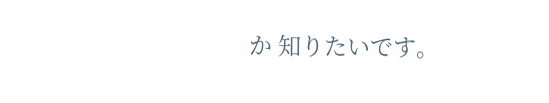か 知りたいです。